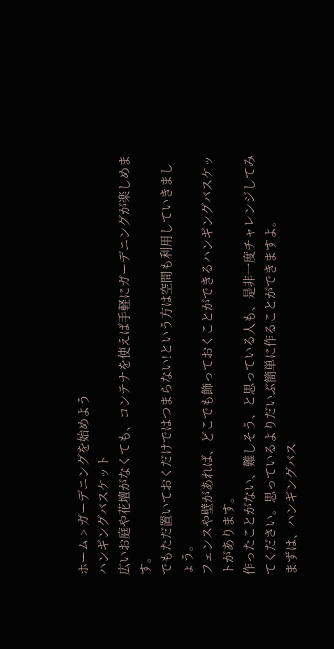ホーム > ガーデニングを始めよう
ハンギングバスケット
広いお庭や花壇がなくても、コンテナを使えば手軽にガーデニングが楽しめます。
でもただ置いておくだけではつまらない!という方は空間も利用していきましょう。
フェンスや壁があれば、どこでも飾っておくことができるハンギングバスケットがあります。
作ったことがない、難しそう、と思っている人も、是非一度チャレンジしてみてください。思っているよりだいぶ簡単に作ることができますよ。
まずは、ハンギングバス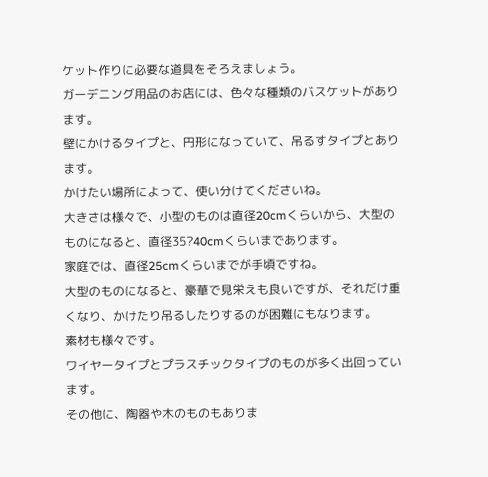ケット作りに必要な道具をそろえましょう。
ガーデニング用品のお店には、色々な種類のバスケットがあります。
壁にかけるタイプと、円形になっていて、吊るすタイプとあります。
かけたい場所によって、使い分けてくださいね。
大きさは様々で、小型のものは直径20cmくらいから、大型のものになると、直径35?40cmくらいまであります。
家庭では、直径25cmくらいまでが手頃ですね。
大型のものになると、豪華で見栄えも良いですが、それだけ重くなり、かけたり吊るしたりするのが困難にもなります。
素材も様々です。
ワイヤータイプとプラスチックタイプのものが多く出回っています。
その他に、陶器や木のものもありま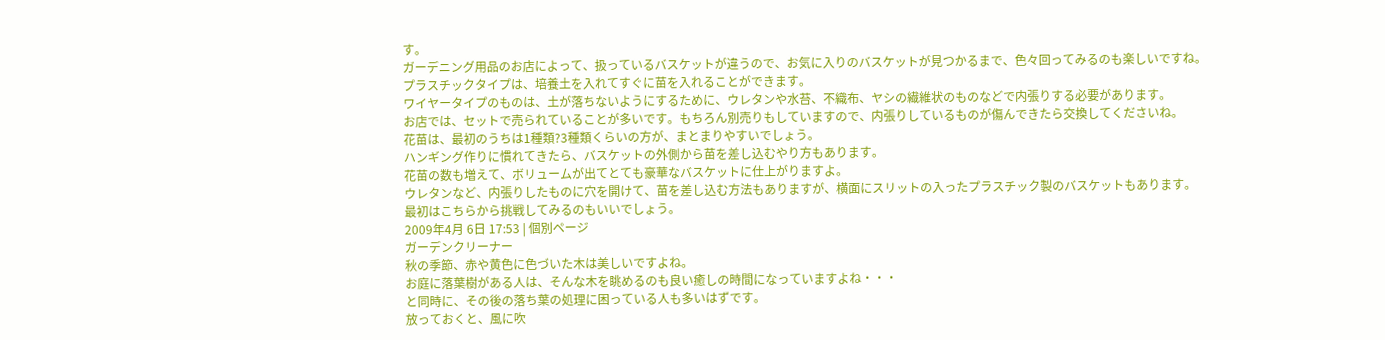す。
ガーデニング用品のお店によって、扱っているバスケットが違うので、お気に入りのバスケットが見つかるまで、色々回ってみるのも楽しいですね。
プラスチックタイプは、培養土を入れてすぐに苗を入れることができます。
ワイヤータイプのものは、土が落ちないようにするために、ウレタンや水苔、不織布、ヤシの繊維状のものなどで内張りする必要があります。
お店では、セットで売られていることが多いです。もちろん別売りもしていますので、内張りしているものが傷んできたら交換してくださいね。
花苗は、最初のうちは1種類?3種類くらいの方が、まとまりやすいでしょう。
ハンギング作りに慣れてきたら、バスケットの外側から苗を差し込むやり方もあります。
花苗の数も増えて、ボリュームが出てとても豪華なバスケットに仕上がりますよ。
ウレタンなど、内張りしたものに穴を開けて、苗を差し込む方法もありますが、横面にスリットの入ったプラスチック製のバスケットもあります。
最初はこちらから挑戦してみるのもいいでしょう。
2009年4月 6日 17:53 | 個別ページ
ガーデンクリーナー
秋の季節、赤や黄色に色づいた木は美しいですよね。
お庭に落葉樹がある人は、そんな木を眺めるのも良い癒しの時間になっていますよね・・・
と同時に、その後の落ち葉の処理に困っている人も多いはずです。
放っておくと、風に吹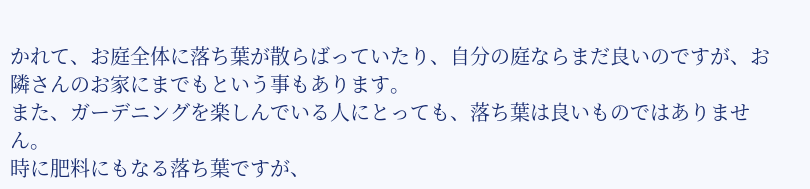かれて、お庭全体に落ち葉が散らばっていたり、自分の庭ならまだ良いのですが、お隣さんのお家にまでもという事もあります。
また、ガーデニングを楽しんでいる人にとっても、落ち葉は良いものではありません。
時に肥料にもなる落ち葉ですが、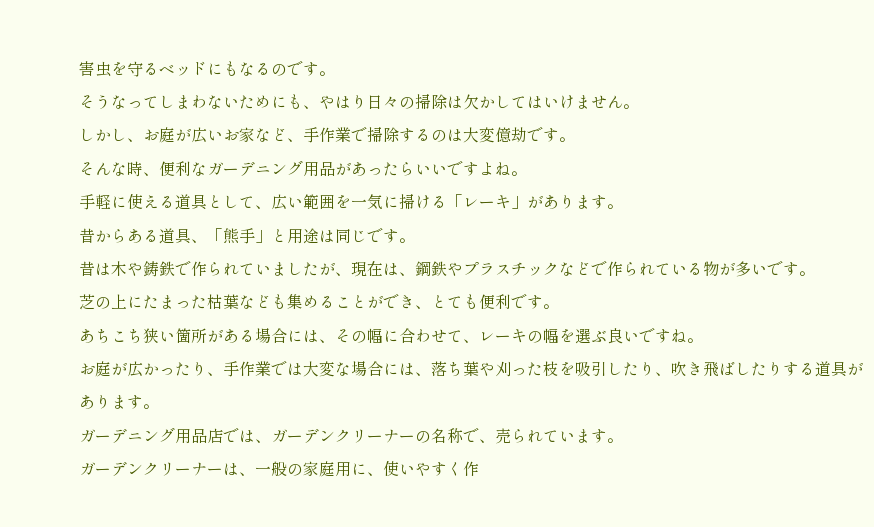害虫を守るベッドにもなるのです。
そうなってしまわないためにも、やはり日々の掃除は欠かしてはいけません。
しかし、お庭が広いお家など、手作業で掃除するのは大変億劫です。
そんな時、便利なガーデニング用品があったらいいですよね。
手軽に使える道具として、広い範囲を一気に掃ける「レーキ」があります。
昔からある道具、「熊手」と用途は同じです。
昔は木や鋳鉄で作られていましたが、現在は、鋼鉄やプラスチックなどで作られている物が多いです。
芝の上にたまった枯葉なども集めることができ、とても便利です。
あちこち狭い箇所がある場合には、その幅に合わせて、レーキの幅を選ぶ良いですね。
お庭が広かったり、手作業では大変な場合には、落ち葉や刈った枝を吸引したり、吹き飛ばしたりする道具があります。
ガーデニング用品店では、ガーデンクリーナーの名称で、売られています。
ガーデンクリーナーは、一般の家庭用に、使いやすく作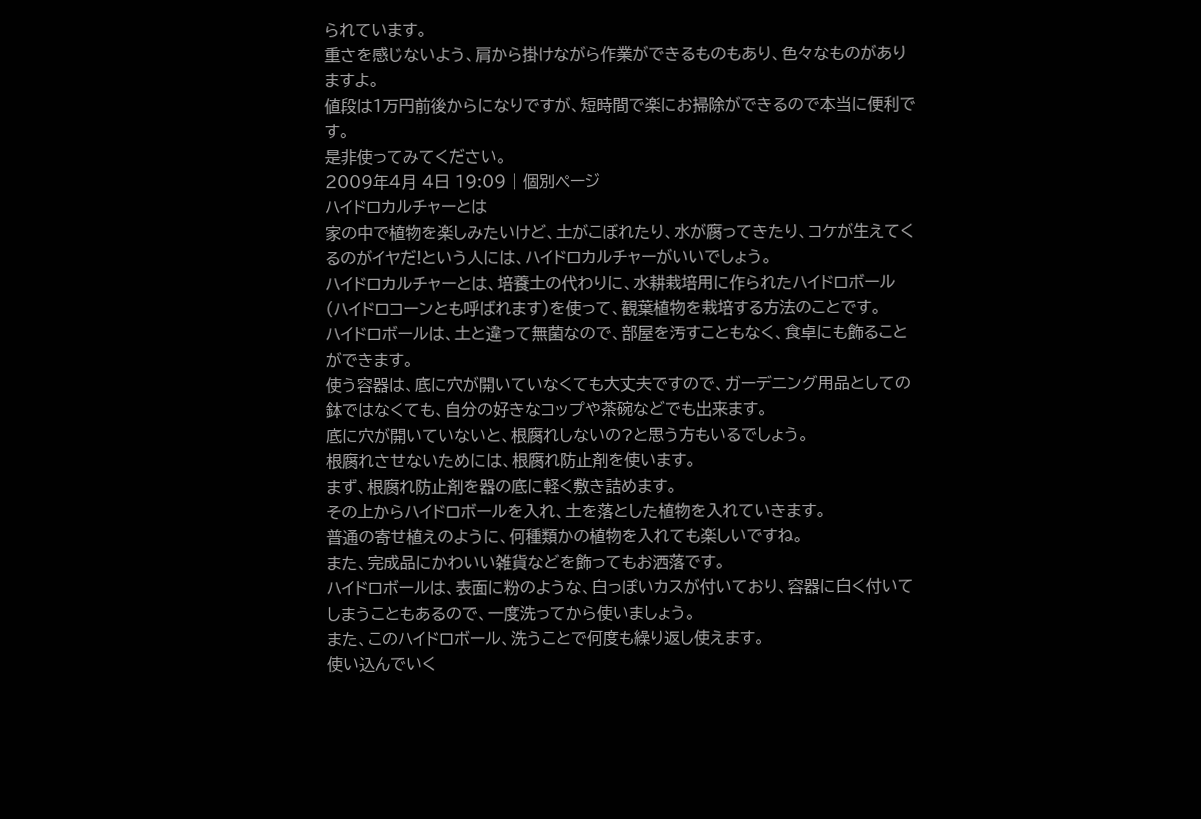られています。
重さを感じないよう、肩から掛けながら作業ができるものもあり、色々なものがありますよ。
値段は1万円前後からになりですが、短時間で楽にお掃除ができるので本当に便利です。
是非使ってみてください。
2009年4月 4日 19:09 | 個別ページ
ハイドロカルチャーとは
家の中で植物を楽しみたいけど、土がこぼれたり、水が腐ってきたり、コケが生えてくるのがイヤだ!という人には、ハイドロカルチャーがいいでしょう。
ハイドロカルチャーとは、培養土の代わりに、水耕栽培用に作られたハイドロボール(ハイドロコーンとも呼ばれます)を使って、観葉植物を栽培する方法のことです。
ハイドロボールは、土と違って無菌なので、部屋を汚すこともなく、食卓にも飾ることができます。
使う容器は、底に穴が開いていなくても大丈夫ですので、ガーデニング用品としての鉢ではなくても、自分の好きなコップや茶碗などでも出来ます。
底に穴が開いていないと、根腐れしないの?と思う方もいるでしょう。
根腐れさせないためには、根腐れ防止剤を使います。
まず、根腐れ防止剤を器の底に軽く敷き詰めます。
その上からハイドロボールを入れ、土を落とした植物を入れていきます。
普通の寄せ植えのように、何種類かの植物を入れても楽しいですね。
また、完成品にかわいい雑貨などを飾ってもお洒落です。
ハイドロボールは、表面に粉のような、白っぽいカスが付いており、容器に白く付いてしまうこともあるので、一度洗ってから使いましょう。
また、このハイドロボール、洗うことで何度も繰り返し使えます。
使い込んでいく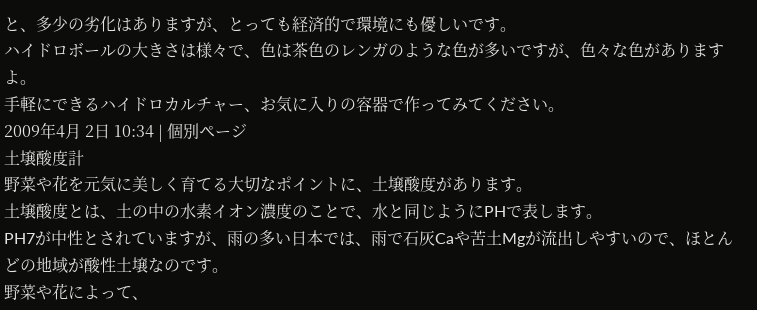と、多少の劣化はありますが、とっても経済的で環境にも優しいです。
ハイドロボールの大きさは様々で、色は茶色のレンガのような色が多いですが、色々な色がありますよ。
手軽にできるハイドロカルチャー、お気に入りの容器で作ってみてください。
2009年4月 2日 10:34 | 個別ページ
土壌酸度計
野菜や花を元気に美しく育てる大切なポイントに、土壌酸度があります。
土壌酸度とは、土の中の水素イオン濃度のことで、水と同じようにPHで表します。
PH7が中性とされていますが、雨の多い日本では、雨で石灰Caや苦土Mgが流出しやすいので、ほとんどの地域が酸性土壌なのです。
野菜や花によって、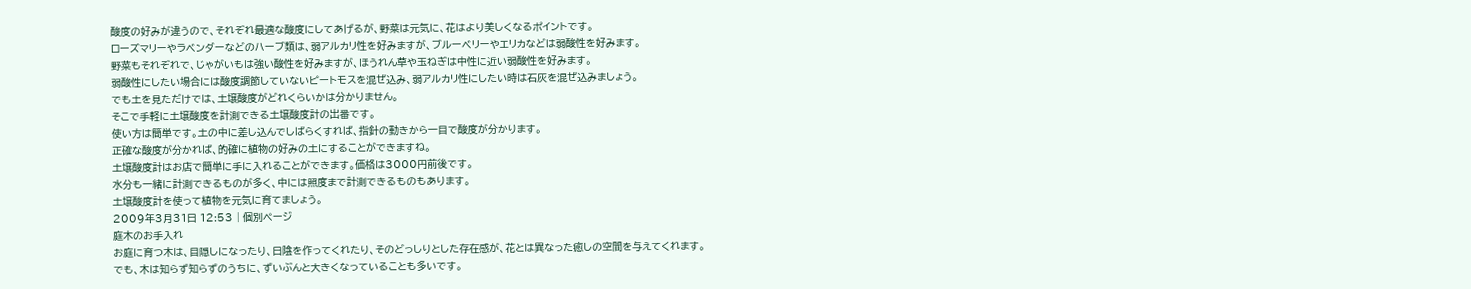酸度の好みが違うので、それぞれ最適な酸度にしてあげるが、野菜は元気に、花はより美しくなるポイントです。
ローズマリーやラベンダーなどのハーブ類は、弱アルカリ性を好みますが、ブルーベリーやエリカなどは弱酸性を好みます。
野菜もそれぞれで、じゃがいもは強い酸性を好みますが、ほうれん草や玉ねぎは中性に近い弱酸性を好みます。
弱酸性にしたい場合には酸度調節していないピートモスを混ぜ込み、弱アルカリ性にしたい時は石灰を混ぜ込みましょう。
でも土を見ただけでは、土壌酸度がどれくらいかは分かりません。
そこで手軽に土壌酸度を計測できる土壌酸度計の出番です。
使い方は簡単です。土の中に差し込んでしばらくすれば、指針の動きから一目で酸度が分かります。
正確な酸度が分かれば、的確に植物の好みの土にすることができますね。
土壌酸度計はお店で簡単に手に入れることができます。価格は3000円前後です。
水分も一緒に計測できるものが多く、中には照度まで計測できるものもあります。
土壌酸度計を使って植物を元気に育てましょう。
2009年3月31日 12:53 | 個別ページ
庭木のお手入れ
お庭に育つ木は、目隠しになったり、日陰を作ってくれたり、そのどっしりとした存在感が、花とは異なった癒しの空間を与えてくれます。
でも、木は知らず知らずのうちに、ずいぶんと大きくなっていることも多いです。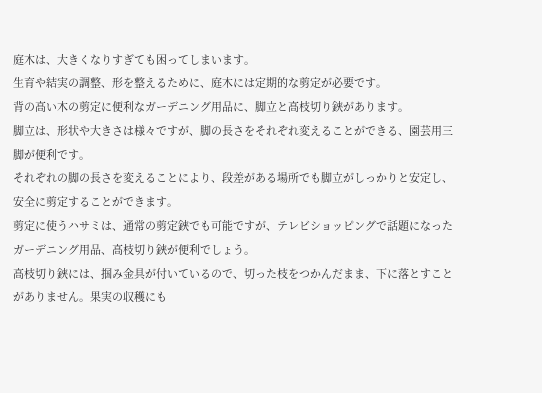庭木は、大きくなりすぎても困ってしまいます。
生育や結実の調整、形を整えるために、庭木には定期的な剪定が必要です。
背の高い木の剪定に便利なガーデニング用品に、脚立と高枝切り鋏があります。
脚立は、形状や大きさは様々ですが、脚の長さをそれぞれ変えることができる、園芸用三脚が便利です。
それぞれの脚の長さを変えることにより、段差がある場所でも脚立がしっかりと安定し、安全に剪定することができます。
剪定に使うハサミは、通常の剪定鋏でも可能ですが、テレビショッピングで話題になったガーデニング用品、高枝切り鋏が便利でしょう。
高枝切り鋏には、掴み金具が付いているので、切った枝をつかんだまま、下に落とすことがありません。果実の収穫にも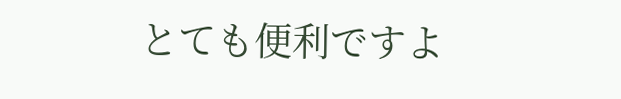とても便利ですよ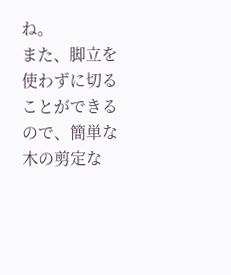ね。
また、脚立を使わずに切ることができるので、簡単な木の剪定な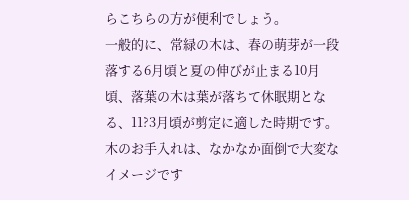らこちらの方が便利でしょう。
一般的に、常緑の木は、春の萌芽が一段落する6月頃と夏の伸びが止まる10月頃、落葉の木は葉が落ちて休眠期となる、11?3月頃が剪定に適した時期です。
木のお手入れは、なかなか面倒で大変なイメージです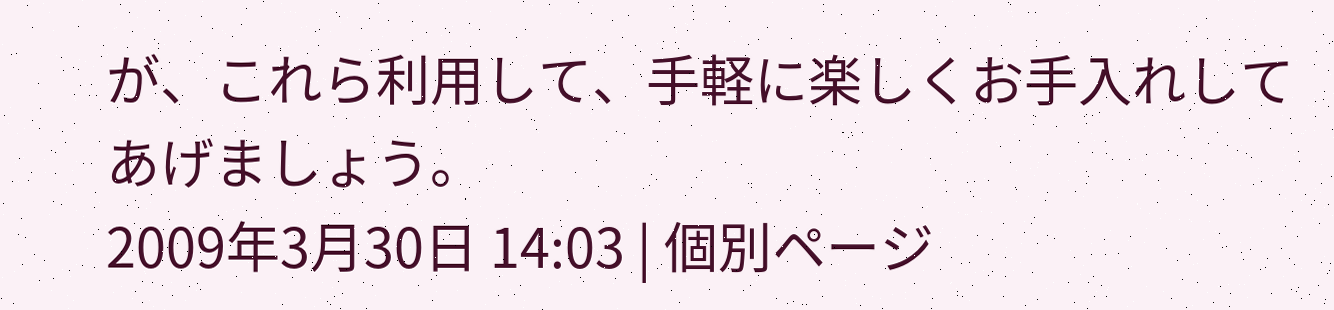が、これら利用して、手軽に楽しくお手入れしてあげましょう。
2009年3月30日 14:03 | 個別ページ